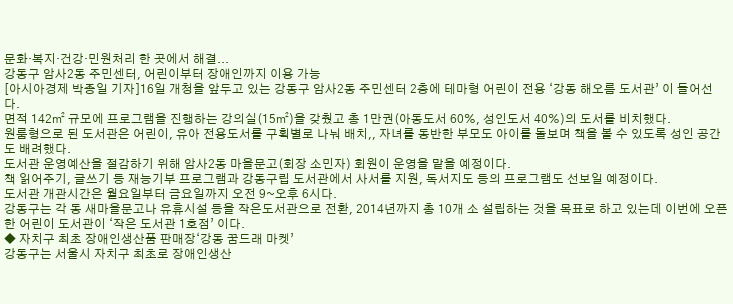문화·복지·건강·민원처리 한 곳에서 해결...
강동구 암사2동 주민센터, 어린이부터 장애인까지 이용 가능
[아시아경제 박종일 기자]16일 개청을 앞두고 있는 강동구 암사2동 주민센터 2층에 테마형 어린이 전용 ‘강동 해오름 도서관’ 이 들어선다.
면적 142㎡ 규모에 프로그램을 진행하는 강의실(15㎡)을 갖췄고 총 1만권(아동도서 60%, 성인도서 40%)의 도서를 비치했다.
원룸형으로 된 도서관은 어린이, 유아 전용도서를 구획별로 나눠 배치,, 자녀를 동반한 부모도 아이를 돌보며 책을 볼 수 있도록 성인 공간도 배려했다.
도서관 운영예산을 절감하기 위해 암사2동 마을문고(회장 소민자) 회원이 운영을 맡을 예정이다.
책 읽어주기, 글쓰기 등 재능기부 프로그램과 강동구립 도서관에서 사서를 지원, 독서지도 등의 프로그램도 선보일 예정이다.
도서관 개관시간은 월요일부터 금요일까지 오전 9~오후 6시다.
강동구는 각 동 새마을문고나 유휴시설 등을 작은도서관으로 전환, 2014년까지 총 10개 소 설립하는 것을 목표로 하고 있는데 이번에 오픈한 어린이 도서관이 ‘작은 도서관 1호점’ 이다.
◆ 자치구 최초 장애인생산품 판매장‘강동 꿈드래 마켓’
강동구는 서울시 자치구 최초로 장애인생산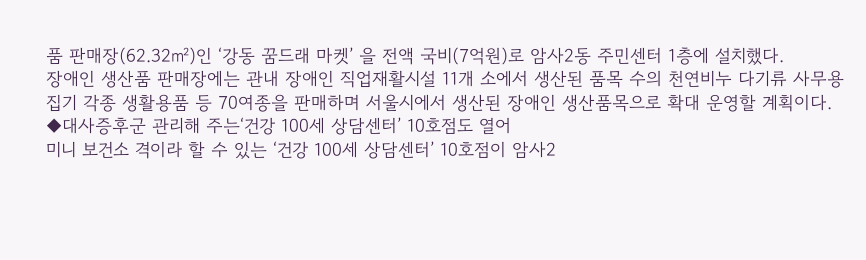품 판매장(62.32㎡)인 ‘강동 꿈드래 마켓’ 을 전액 국비(7억원)로 암사2동 주민센터 1층에 설치했다.
장애인 생산품 판매장에는 관내 장애인 직업재활시설 11개 소에서 생산된 품목 수의 천연비누 다기류 사무용집기 각종 생활용품 등 70여종을 판매하며 서울시에서 생산된 장애인 생산품목으로 확대 운영할 계획이다.
◆대사증후군 관리해 주는‘건강 100세 상담센터’ 10호점도 열어
미니 보건소 격이라 할 수 있는 ‘건강 100세 상담센터’ 10호점이 암사2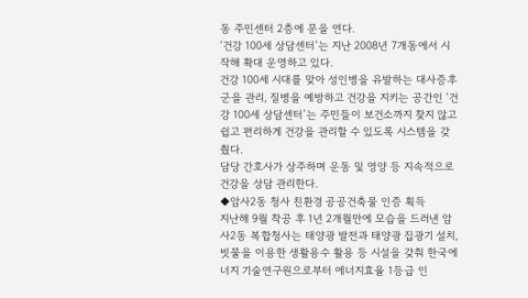동 주민센터 2층에 문을 연다.
‘건강 100세 상담센터’는 지난 2008년 7개동에서 시작해 확대 운영하고 있다.
건강 100세 시대를 맞아 성인병을 유발하는 대사증후군을 관리, 질병을 예방하고 건강을 지키는 공간인 ‘건강 100세 상담센터’는 주민들이 보건소까지 찾지 않고 쉽고 편리하게 건강을 관리할 수 있도록 시스템을 갖췄다.
담당 간호사가 상주하며 운동 및 영양 등 지속적으로 건강을 상담 관리한다.
◆암사2동 청사 친환경 공공건축물 인증 획득
지난해 9월 착공 후 1년 2개월만에 모습을 드러낸 암사2동 복합청사는 태양광 발전과 태양광 집광기 설치, 빗물을 이용한 생활용수 활용 등 시설을 갖춰 한국에너지 기술연구원으로부터 에너지효율 1등급 인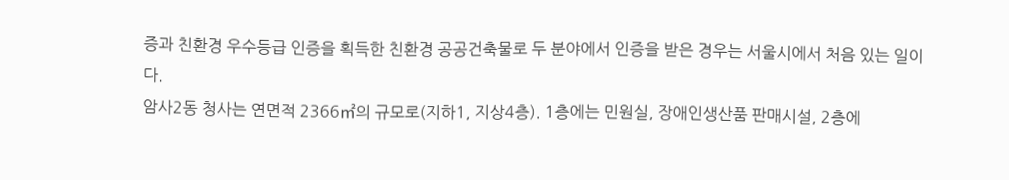증과 친환경 우수등급 인증을 획득한 친환경 공공건축물로 두 분야에서 인증을 받은 경우는 서울시에서 처음 있는 일이다.
암사2동 청사는 연면적 2366㎡의 규모로(지하1, 지상4층). 1층에는 민원실, 장애인생산품 판매시설, 2층에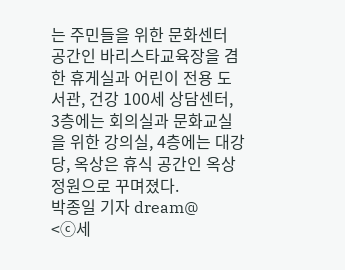는 주민들을 위한 문화센터 공간인 바리스타교육장을 겸한 휴게실과 어린이 전용 도서관, 건강 100세 상담센터, 3층에는 회의실과 문화교실을 위한 강의실, 4층에는 대강당, 옥상은 휴식 공간인 옥상정원으로 꾸며졌다.
박종일 기자 dream@
<ⓒ세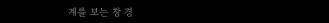계를 보는 창 경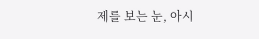제를 보는 눈, 아시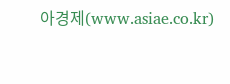아경제(www.asiae.co.kr)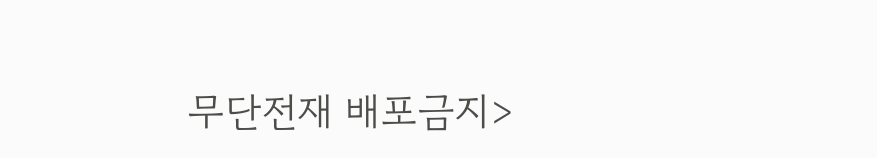무단전재 배포금지>